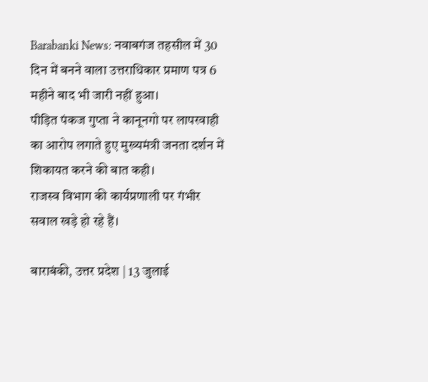Barabanki News: नवाबगंज तहसील में 30 दिन में बनने वाला उत्तराधिकार प्रमाण पत्र 6 महीने बाद भी जारी नहीं हुआ।
पीड़ित पंकज गुप्ता ने कानूनगो पर लापरवाही का आरोप लगाते हुए मुख्यमंत्री जनता दर्शन में शिकायत करने की बात कही।
राजस्व विभाग की कार्यप्रणाली पर गंभीर सवाल खड़े हो रहे हैं।

बाराबंकी, उत्तर प्रदेश | 13 जुलाई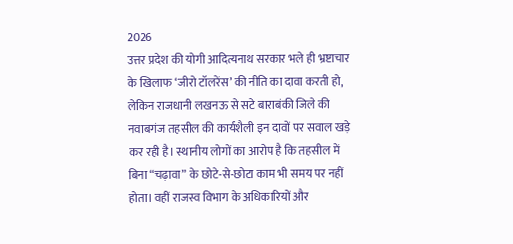2026
उत्तर प्रदेश की योगी आदित्यनाथ सरकार भले ही भ्रष्टाचार के खिलाफ ‘जीरो टॉलरेंस’ की नीति का दावा करती हो, लेकिन राजधानी लखनऊ से सटे बाराबंकी जिले की नवाबगंज तहसील की कार्यशैली इन दावों पर सवाल खड़े कर रही है। स्थानीय लोगों का आरोप है कि तहसील में बिना “चढ़ावा” के छोटे-से-छोटा काम भी समय पर नहीं होता। वहीं राजस्व विभाग के अधिकारियों और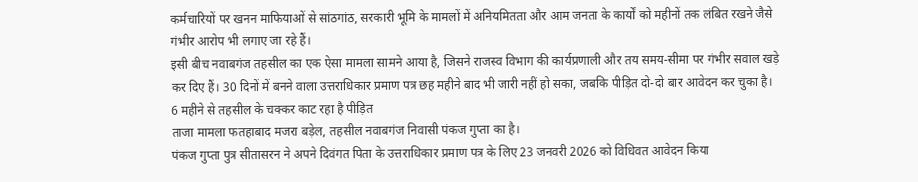कर्मचारियों पर खनन माफियाओं से सांठगांठ, सरकारी भूमि के मामलों में अनियमितता और आम जनता के कार्यों को महीनों तक लंबित रखने जैसे गंभीर आरोप भी लगाए जा रहे हैं।
इसी बीच नवाबगंज तहसील का एक ऐसा मामला सामने आया है, जिसने राजस्व विभाग की कार्यप्रणाली और तय समय-सीमा पर गंभीर सवाल खड़े कर दिए हैं। 30 दिनों में बनने वाला उत्तराधिकार प्रमाण पत्र छह महीने बाद भी जारी नहीं हो सका, जबकि पीड़ित दो-दो बार आवेदन कर चुका है।
6 महीने से तहसील के चक्कर काट रहा है पीड़ित
ताजा मामला फतहाबाद मजरा बड़ेल, तहसील नवाबगंज निवासी पंकज गुप्ता का है।
पंकज गुप्ता पुत्र सीतासरन ने अपने दिवंगत पिता के उत्तराधिकार प्रमाण पत्र के लिए 23 जनवरी 2026 को विधिवत आवेदन किया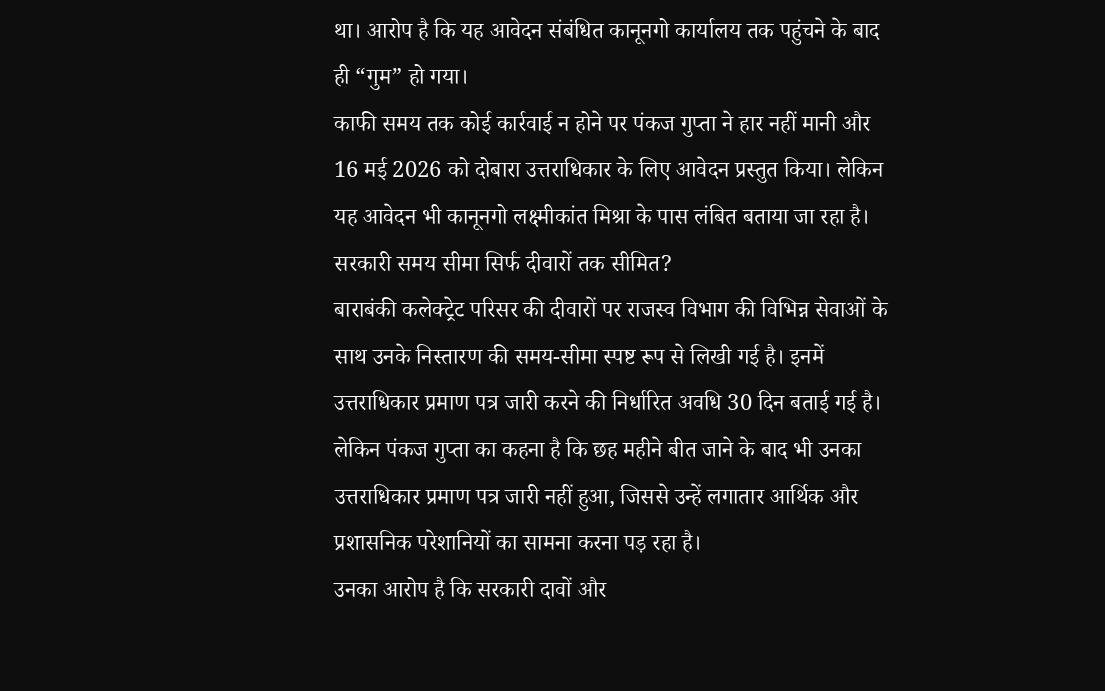था। आरोप है कि यह आवेदन संबंधित कानूनगो कार्यालय तक पहुंचने के बाद ही “गुम” हो गया।
काफी समय तक कोई कार्रवाई न होने पर पंकज गुप्ता ने हार नहीं मानी और 16 मई 2026 को दोबारा उत्तराधिकार के लिए आवेदन प्रस्तुत किया। लेकिन यह आवेदन भी कानूनगो लक्ष्मीकांत मिश्रा के पास लंबित बताया जा रहा है।
सरकारी समय सीमा सिर्फ दीवारों तक सीमित?
बाराबंकी कलेक्ट्रेट परिसर की दीवारों पर राजस्व विभाग की विभिन्न सेवाओं के साथ उनके निस्तारण की समय-सीमा स्पष्ट रूप से लिखी गई है। इनमें उत्तराधिकार प्रमाण पत्र जारी करने की निर्धारित अवधि 30 दिन बताई गई है।
लेकिन पंकज गुप्ता का कहना है कि छह महीने बीत जाने के बाद भी उनका उत्तराधिकार प्रमाण पत्र जारी नहीं हुआ, जिससे उन्हें लगातार आर्थिक और प्रशासनिक परेशानियों का सामना करना पड़ रहा है।
उनका आरोप है कि सरकारी दावों और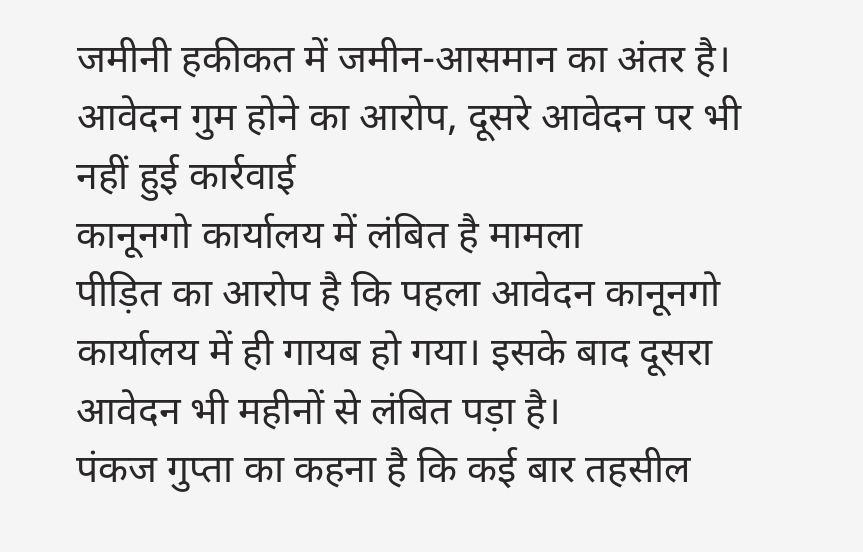जमीनी हकीकत में जमीन-आसमान का अंतर है।
आवेदन गुम होने का आरोप, दूसरे आवेदन पर भी नहीं हुई कार्रवाई
कानूनगो कार्यालय में लंबित है मामला
पीड़ित का आरोप है कि पहला आवेदन कानूनगो कार्यालय में ही गायब हो गया। इसके बाद दूसरा आवेदन भी महीनों से लंबित पड़ा है।
पंकज गुप्ता का कहना है कि कई बार तहसील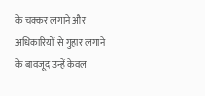के चक्कर लगाने और अधिकारियों से गुहार लगाने के बावजूद उन्हें केवल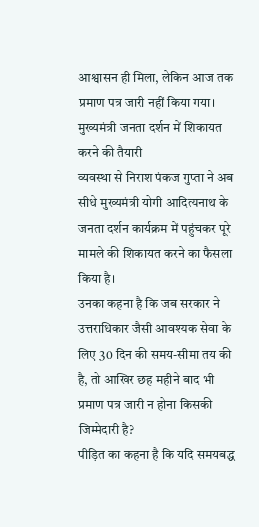आश्वासन ही मिला, लेकिन आज तक प्रमाण पत्र जारी नहीं किया गया।
मुख्यमंत्री जनता दर्शन में शिकायत करने की तैयारी
व्यवस्था से निराश पंकज गुप्ता ने अब सीधे मुख्यमंत्री योगी आदित्यनाथ के जनता दर्शन कार्यक्रम में पहुंचकर पूरे मामले की शिकायत करने का फैसला किया है।
उनका कहना है कि जब सरकार ने उत्तराधिकार जैसी आवश्यक सेवा के लिए 30 दिन की समय-सीमा तय की है, तो आखिर छह महीने बाद भी प्रमाण पत्र जारी न होना किसकी जिम्मेदारी है?
पीड़ित का कहना है कि यदि समयबद्ध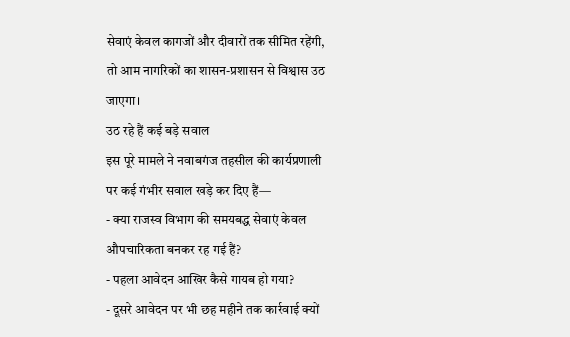सेवाएं केवल कागजों और दीवारों तक सीमित रहेंगी, तो आम नागरिकों का शासन-प्रशासन से विश्वास उठ जाएगा।
उठ रहे हैं कई बड़े सवाल
इस पूरे मामले ने नवाबगंज तहसील की कार्यप्रणाली पर कई गंभीर सवाल खड़े कर दिए हैं—
- क्या राजस्व विभाग की समयबद्ध सेवाएं केवल औपचारिकता बनकर रह गई हैं?
- पहला आवेदन आखिर कैसे गायब हो गया?
- दूसरे आवेदन पर भी छह महीने तक कार्रवाई क्यों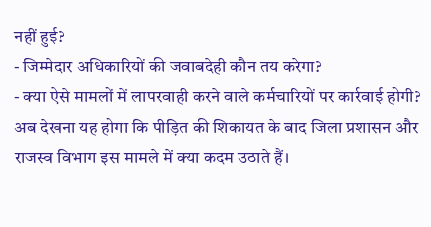नहीं हुई?
- जिम्मेदार अधिकारियों की जवाबदेही कौन तय करेगा?
- क्या ऐसे मामलों में लापरवाही करने वाले कर्मचारियों पर कार्रवाई होगी?
अब देखना यह होगा कि पीड़ित की शिकायत के बाद जिला प्रशासन और राजस्व विभाग इस मामले में क्या कदम उठाते हैं।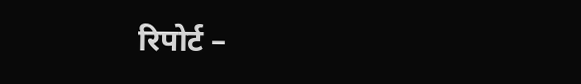रिपोर्ट –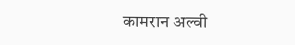कामरान अल्वी